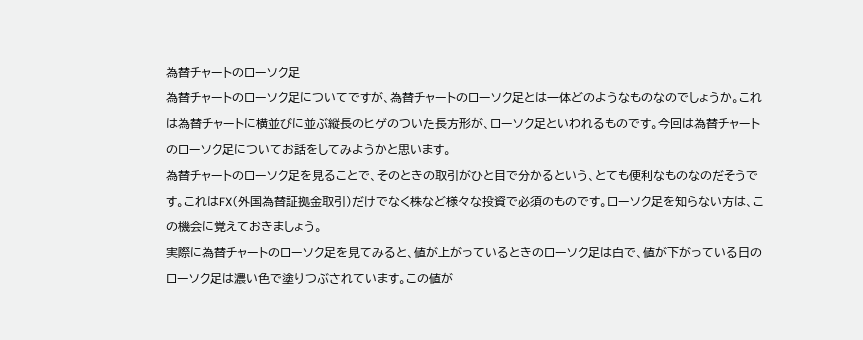為替チャートのローソク足
為替チャートのローソク足についてですが、為替チャートのローソク足とは一体どのようなものなのでしょうか。これは為替チャートに横並びに並ぶ縦長のヒゲのついた長方形が、ローソク足といわれるものです。今回は為替チャートのローソク足についてお話をしてみようかと思います。
為替チャートのローソク足を見ることで、そのときの取引がひと目で分かるという、とても便利なものなのだそうです。これはFX(外国為替証拠金取引)だけでなく株など様々な投資で必須のものです。ローソク足を知らない方は、この機会に覚えておきましょう。
実際に為替チャートのローソク足を見てみると、値が上がっているときのローソク足は白で、値が下がっている日のローソク足は濃い色で塗りつぶされています。この値が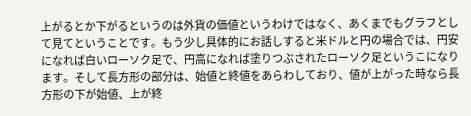上がるとか下がるというのは外貨の価値というわけではなく、あくまでもグラフとして見てということです。もう少し具体的にお話しすると米ドルと円の場合では、円安になれば白いローソク足で、円高になれば塗りつぶされたローソク足というこになります。そして長方形の部分は、始値と終値をあらわしており、値が上がった時なら長方形の下が始値、上が終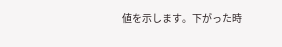値を示します。下がった時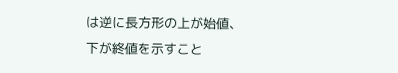は逆に長方形の上が始値、下が終値を示すこと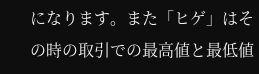になります。また「ヒゲ」はその時の取引での最高値と最低値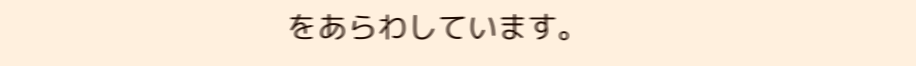をあらわしています。